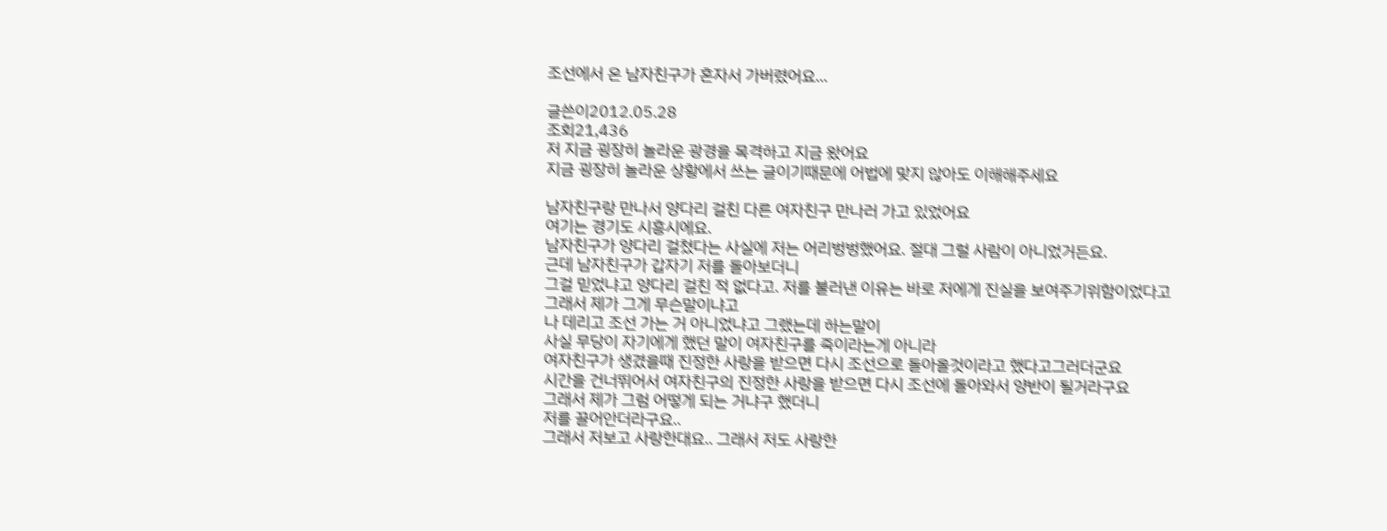조선에서 온 남자친구가 혼자서 가버렸어요...

글쓴이2012.05.28
조회21,436
저 지금 굉장히 놀라운 광경을 목격하고 지금 왔어요
지금 굉장히 놀라운 상황에서 쓰는 글이기때문에 어법에 맞지 않아도 이해해주세요

남자친구랑 만나서 양다리 걸친 다른 여자친구 만나러 가고 있었어요
여기는 경기도 시흥시에요.
남자친구가 양다리 걸쳤다는 사실에 저는 어리벙벙했어요. 절대 그럴 사람이 아니었거든요.
근데 남자친구가 갑자기 저를 돌아보더니
그걸 믿었냐고 양다리 걸친 적 없다고. 저를 불러낸 이유는 바로 저에게 진실을 보여주기위함이었다고
그래서 제가 그게 무슨말이냐고
나 데리고 조선 가는 거 아니었냐고 그랬는데 하는말이
사실 무당이 자기에게 했던 말이 여자친구를 죽이라는게 아니라
여자친구가 생겼을때 진정한 사랑을 받으면 다시 조선으로 돌아올것이라고 했다고그러더군요
시간을 건너뛰어서 여자친구의 진정한 사랑을 받으면 다시 조선에 돌아와서 양반이 될거라구요
그래서 제가 그럼 어떻게 되는 거냐구 했더니
저를 끌어안더라구요..
그래서 저보고 사랑한대요.. 그래서 저도 사랑한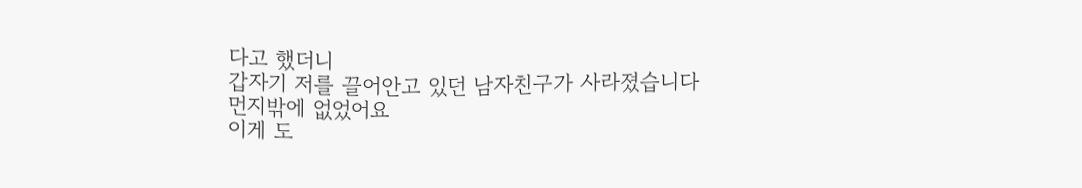다고 했더니
갑자기 저를 끌어안고 있던 남자친구가 사라졌습니다
먼지밖에 없었어요
이게 도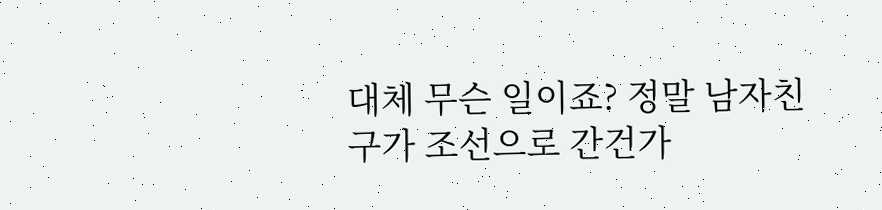대체 무슨 일이죠? 정말 남자친구가 조선으로 간건가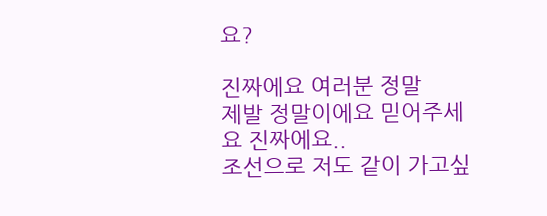요?

진짜에요 여러분 정말
제발 정말이에요 믿어주세요 진짜에요..
조선으로 저도 같이 가고싶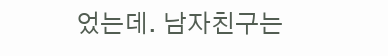었는데. 남자친구는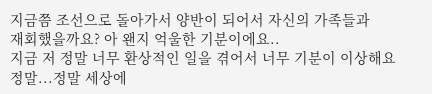지금쯤 조선으로 돌아가서 양반이 되어서 자신의 가족들과
재회했을까요? 아 왠지 억울한 기분이에요..
지금 저 정말 너무 환상적인 일을 겪어서 너무 기분이 이상해요
정말...정말 세상에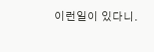이런일이 있다니.